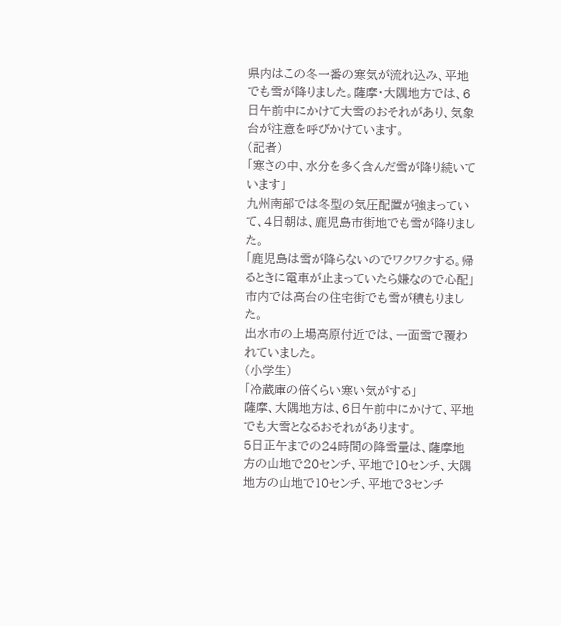県内はこの冬一番の寒気が流れ込み、平地でも雪が降りました。薩摩・大隅地方では、6日午前中にかけて大雪のおそれがあり、気象台が注意を呼びかけています。
(記者)
「寒さの中、水分を多く含んだ雪が降り続いています」
九州南部では冬型の気圧配置が強まっていて、4日朝は、鹿児島市街地でも雪が降りました。
「鹿児島は雪が降らないのでワクワクする。帰るときに電車が止まっていたら嫌なので心配」
市内では高台の住宅街でも雪が積もりました。
出水市の上場高原付近では、一面雪で覆われていました。
(小学生)
「冷蔵庫の倍くらい寒い気がする」
薩摩、大隅地方は、6日午前中にかけて、平地でも大雪となるおそれがあります。
5日正午までの24時間の降雪量は、薩摩地方の山地で20センチ、平地で10センチ、大隅地方の山地で10センチ、平地で3センチ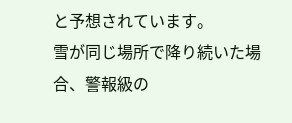と予想されています。
雪が同じ場所で降り続いた場合、警報級の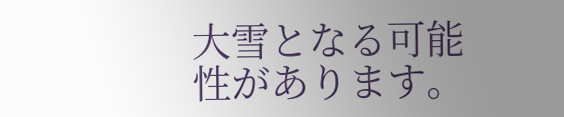大雪となる可能性があります。